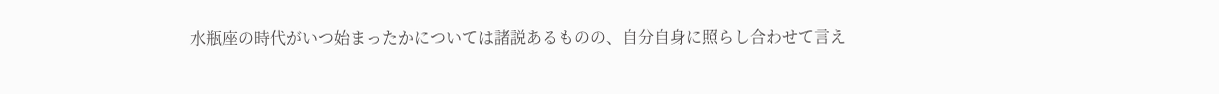水瓶座の時代がいつ始まったかについては諸説あるものの、自分自身に照らし合わせて言え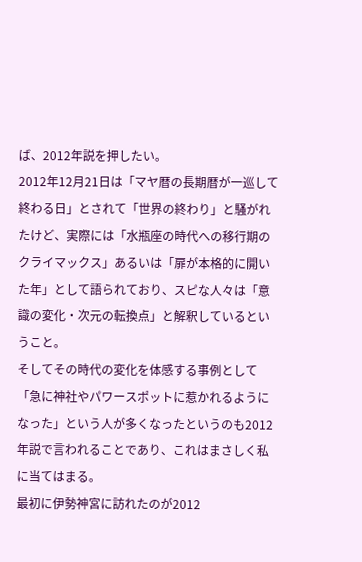ば、2012年説を押したい。
2012年12月21日は「マヤ暦の長期暦が一巡して終わる日」とされて「世界の終わり」と騒がれたけど、実際には「水瓶座の時代への移行期のクライマックス」あるいは「扉が本格的に開いた年」として語られており、スピな人々は「意識の変化・次元の転換点」と解釈しているということ。
そしてその時代の変化を体感する事例として「急に神社やパワースポットに惹かれるようになった」という人が多くなったというのも2012年説で言われることであり、これはまさしく私に当てはまる。
最初に伊勢神宮に訪れたのが2012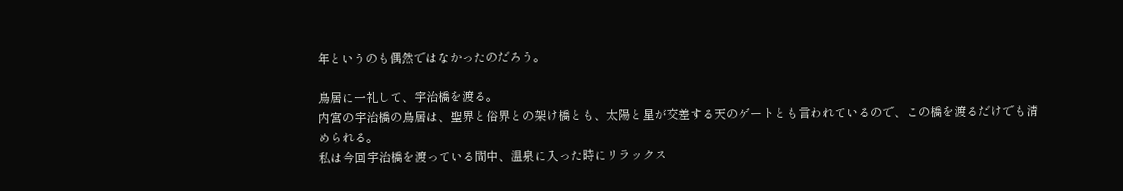年というのも偶然ではなかったのだろう。

鳥居に一礼して、宇治橋を渡る。
内宮の宇治橋の鳥居は、聖界と俗界との架け橋とも、太陽と星が交差する天のゲートとも言われているので、この橋を渡るだけでも清められる。
私は今回宇治橋を渡っている間中、温泉に入った時にリラックス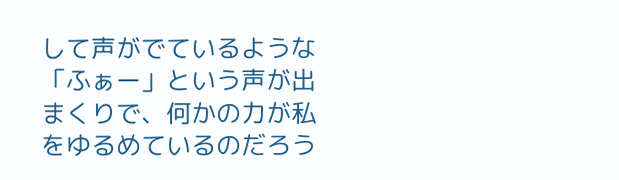して声がでているような「ふぁー」という声が出まくりで、何かの力が私をゆるめているのだろう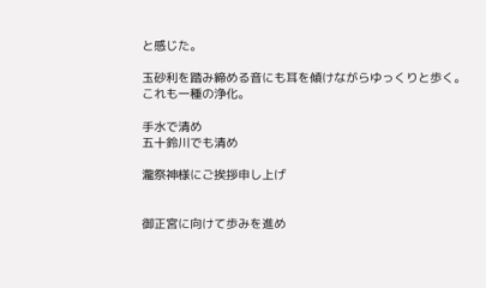と感じた。

玉砂利を踏み締める音にも耳を傾けながらゆっくりと歩く。
これも一種の浄化。

手水で清め
五十鈴川でも清め

瀧祭神様にご挨拶申し上げ


御正宮に向けて歩みを進め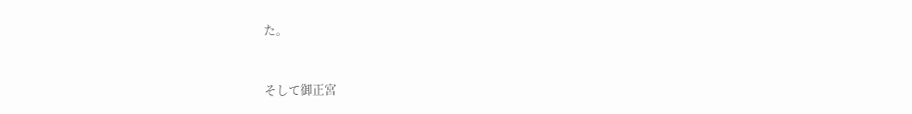た。


そして御正宮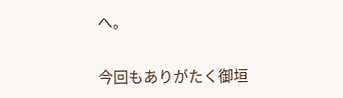へ。

今回もありがたく御垣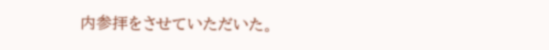内参拝をさせていただいた。